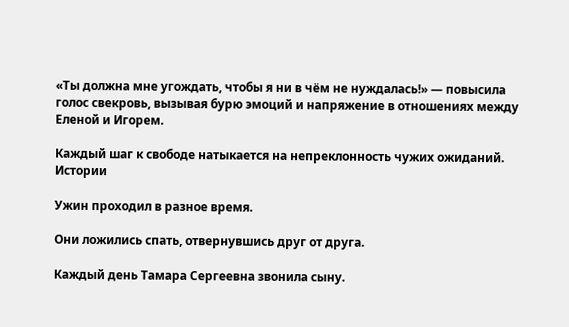«Ты должна мне угождать, чтобы я ни в чём не нуждалась!» — повысила голос свекровь, вызывая бурю эмоций и напряжение в отношениях между Еленой и Игорем.

Каждый шаг к свободе натыкается на непреклонность чужих ожиданий.
Истории

Ужин проходил в разное время.

Они ложились спать, отвернувшись друг от друга.

Каждый день Тамара Сергеевна звонила сыну.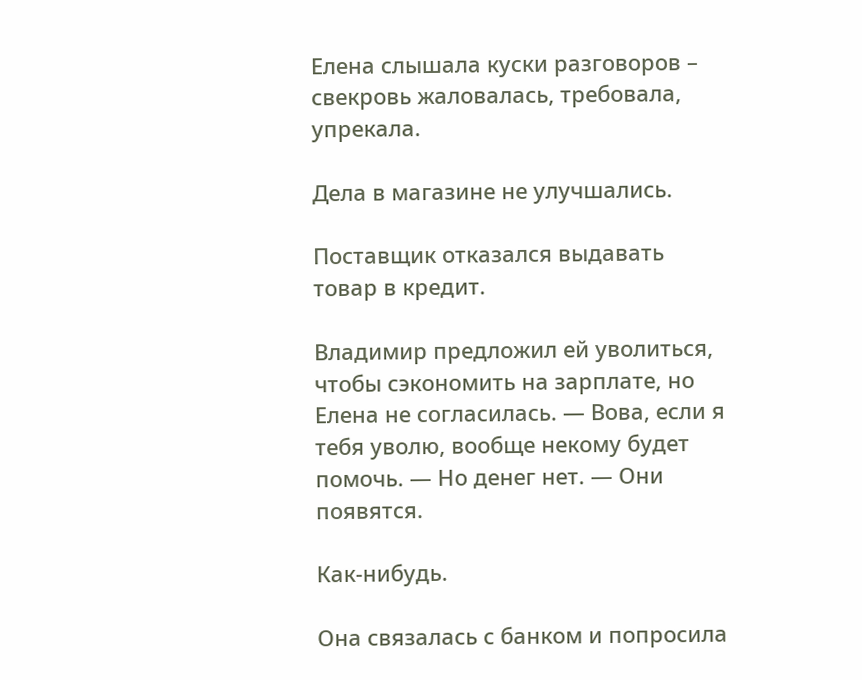Елена слышала куски разговоров – свекровь жаловалась, требовала, упрекала.

Дела в магазине не улучшались.

Поставщик отказался выдавать товар в кредит.

Владимир предложил ей уволиться, чтобы сэкономить на зарплате, но Елена не согласилась. — Вова, если я тебя уволю, вообще некому будет помочь. — Но денег нет. — Они появятся.

Как-нибудь.

Она связалась с банком и попросила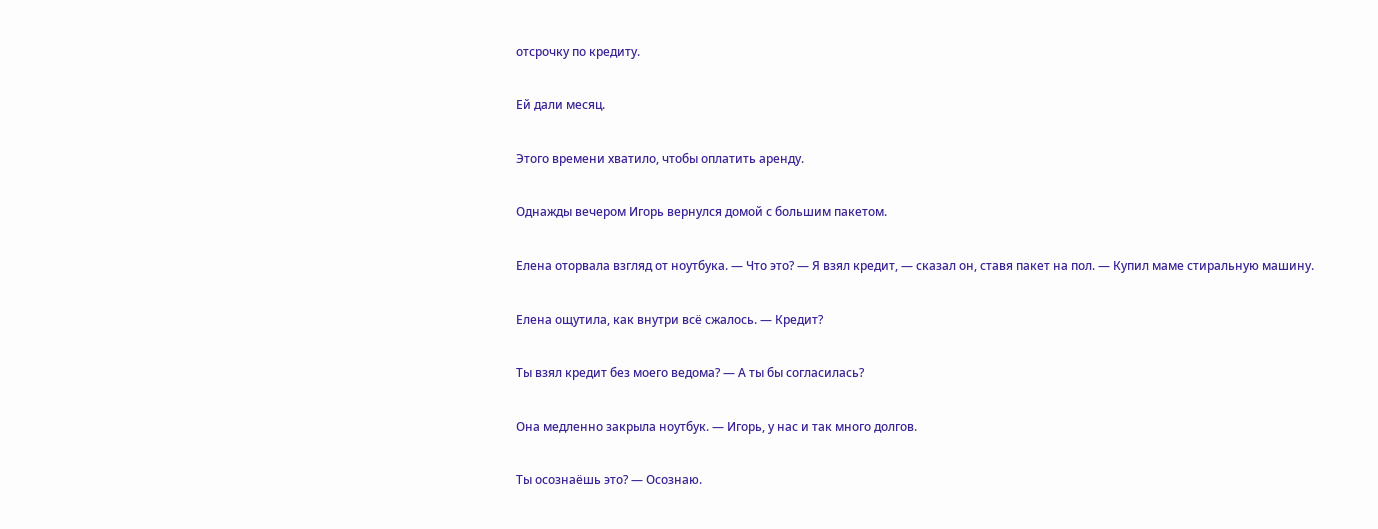отсрочку по кредиту.

Ей дали месяц.

Этого времени хватило, чтобы оплатить аренду.

Однажды вечером Игорь вернулся домой с большим пакетом.

Елена оторвала взгляд от ноутбука. — Что это? — Я взял кредит, — сказал он, ставя пакет на пол. — Купил маме стиральную машину.

Елена ощутила, как внутри всё сжалось. — Кредит?

Ты взял кредит без моего ведома? — А ты бы согласилась?

Она медленно закрыла ноутбук. — Игорь, у нас и так много долгов.

Ты осознаёшь это? — Осознаю.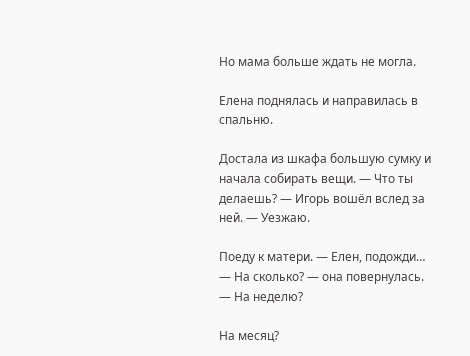Но мама больше ждать не могла.

Елена поднялась и направилась в спальню.

Достала из шкафа большую сумку и начала собирать вещи. — Что ты делаешь? — Игорь вошёл вслед за ней. — Уезжаю.

Поеду к матери. — Елен, подожди… — На сколько? — она повернулась. — На неделю?

На месяц?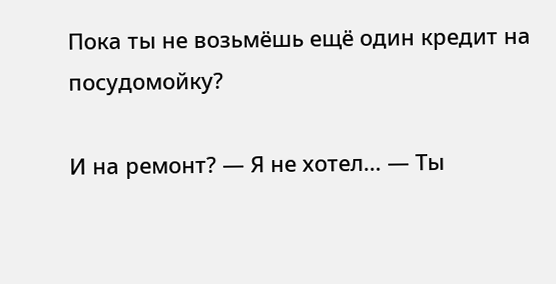Пока ты не возьмёшь ещё один кредит на посудомойку?

И на ремонт? — Я не хотел… — Ты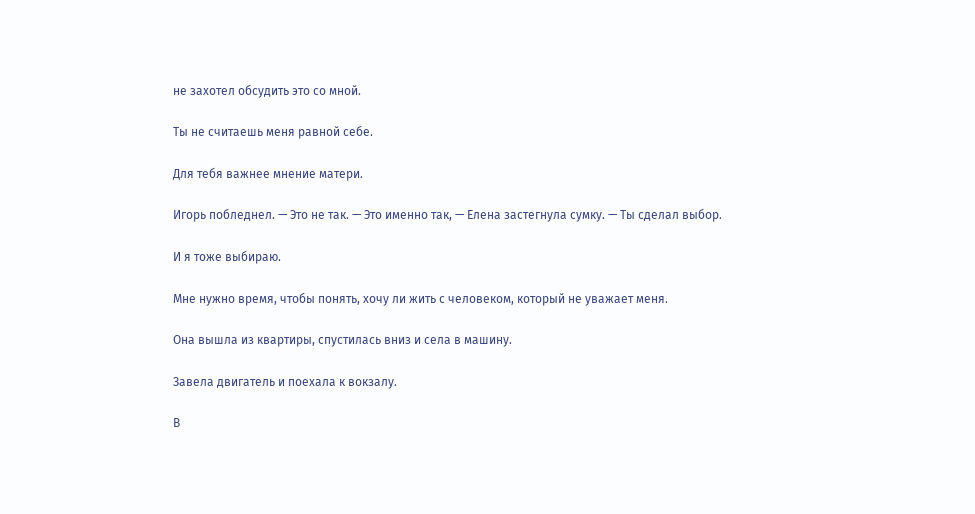не захотел обсудить это со мной.

Ты не считаешь меня равной себе.

Для тебя важнее мнение матери.

Игорь побледнел. — Это не так. — Это именно так, — Елена застегнула сумку. — Ты сделал выбор.

И я тоже выбираю.

Мне нужно время, чтобы понять, хочу ли жить с человеком, который не уважает меня.

Она вышла из квартиры, спустилась вниз и села в машину.

Завела двигатель и поехала к вокзалу.

В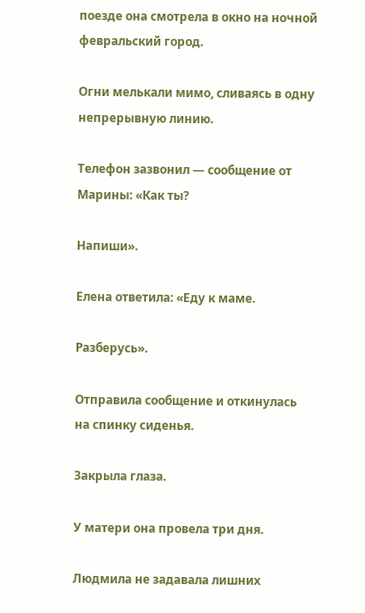поезде она смотрела в окно на ночной февральский город.

Огни мелькали мимо, сливаясь в одну непрерывную линию.

Телефон зазвонил — сообщение от Марины: «Как ты?

Напиши».

Елена ответила: «Еду к маме.

Разберусь».

Отправила сообщение и откинулась на спинку сиденья.

Закрыла глаза.

У матери она провела три дня.

Людмила не задавала лишних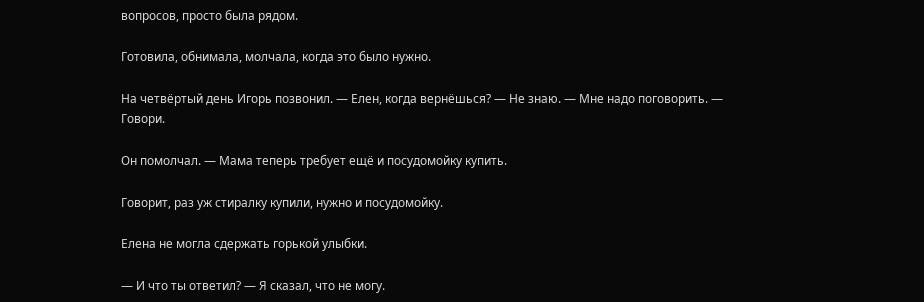вопросов, просто была рядом.

Готовила, обнимала, молчала, когда это было нужно.

На четвёртый день Игорь позвонил. — Елен, когда вернёшься? — Не знаю. — Мне надо поговорить. — Говори.

Он помолчал. — Мама теперь требует ещё и посудомойку купить.

Говорит, раз уж стиралку купили, нужно и посудомойку.

Елена не могла сдержать горькой улыбки.

— И что ты ответил? — Я сказал, что не могу.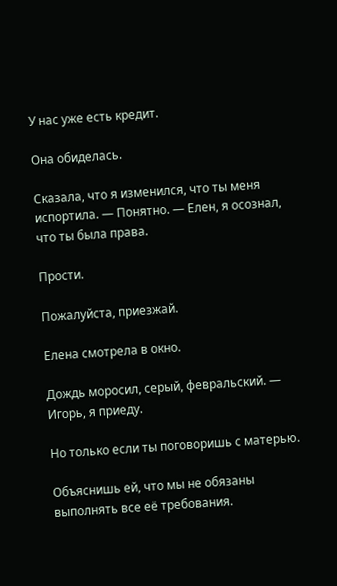У нас уже есть кредит.

Она обиделась.

Сказала, что я изменился, что ты меня испортила. — Понятно. — Елен, я осознал, что ты была права.

Прости.

Пожалуйста, приезжай.

Елена смотрела в окно.

Дождь моросил, серый, февральский. — Игорь, я приеду.

Но только если ты поговоришь с матерью.

Объяснишь ей, что мы не обязаны выполнять все её требования.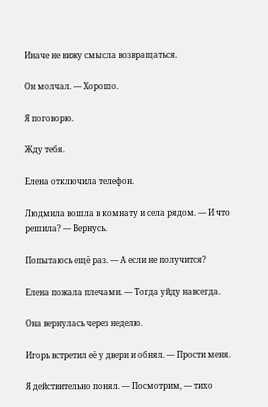Иначе не вижу смысла возвращаться.

Он молчал. — Хорошо.

Я поговорю.

Жду тебя.

Елена отключила телефон.

Людмила вошла в комнату и села рядом. — И что решила? — Вернусь.

Попытаюсь ещё раз. — А если не получится?

Елена пожала плечами. — Тогда уйду навсегда.

Она вернулась через неделю.

Игорь встретил её у двери и обнял. — Прости меня.

Я действительно понял. — Посмотрим, — тихо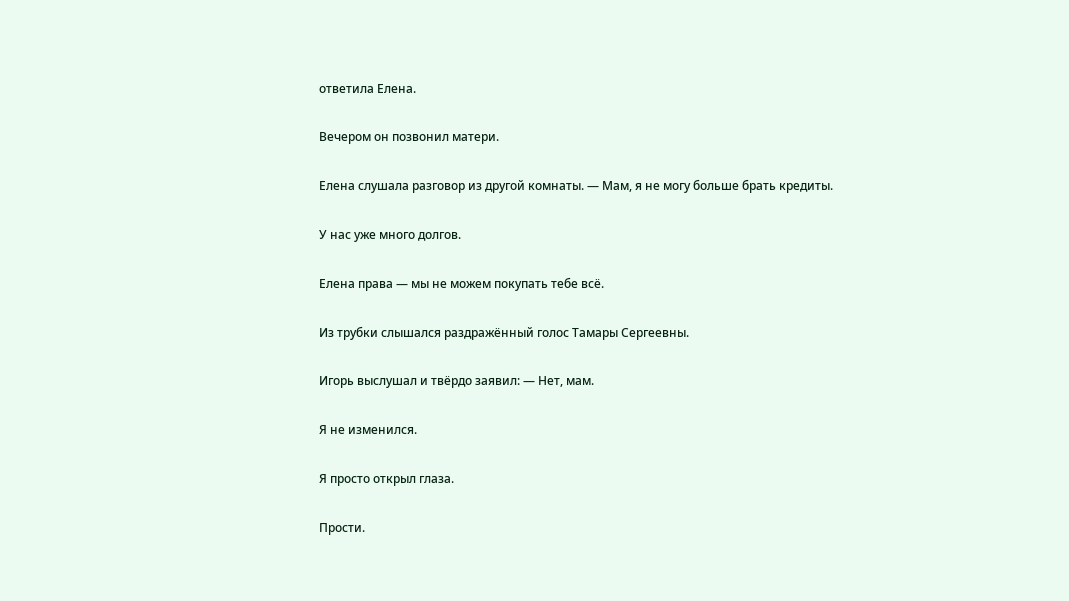ответила Елена.

Вечером он позвонил матери.

Елена слушала разговор из другой комнаты. — Мам, я не могу больше брать кредиты.

У нас уже много долгов.

Елена права — мы не можем покупать тебе всё.

Из трубки слышался раздражённый голос Тамары Сергеевны.

Игорь выслушал и твёрдо заявил: — Нет, мам.

Я не изменился.

Я просто открыл глаза.

Прости.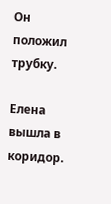Он положил трубку.

Елена вышла в коридор.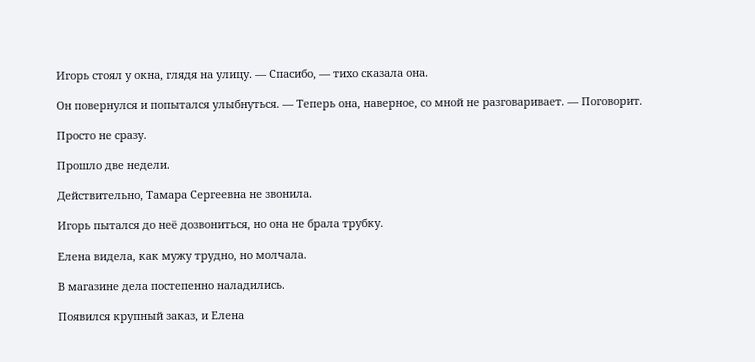Игорь стоял у окна, глядя на улицу. — Спасибо, — тихо сказала она.

Он повернулся и попытался улыбнуться. — Теперь она, наверное, со мной не разговаривает. — Поговорит.

Просто не сразу.

Прошло две недели.

Действительно, Тамара Сергеевна не звонила.

Игорь пытался до неё дозвониться, но она не брала трубку.

Елена видела, как мужу трудно, но молчала.

В магазине дела постепенно наладились.

Появился крупный заказ, и Елена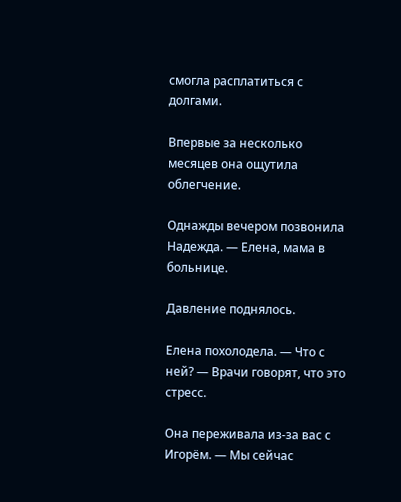смогла расплатиться с долгами.

Впервые за несколько месяцев она ощутила облегчение.

Однажды вечером позвонила Надежда. — Елена, мама в больнице.

Давление поднялось.

Елена похолодела. — Что с ней? — Врачи говорят, что это стресс.

Она переживала из-за вас с Игорём. — Мы сейчас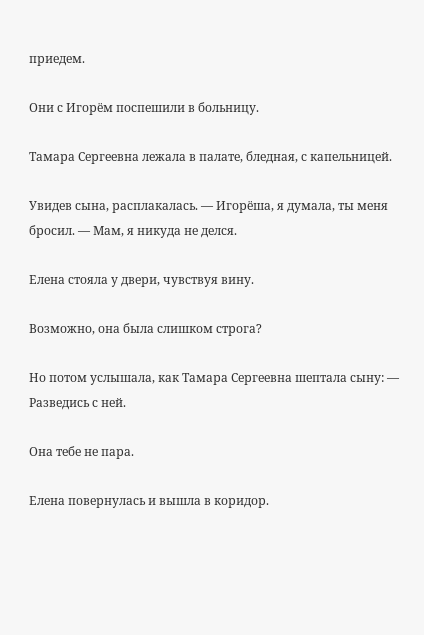приедем.

Они с Игорём поспешили в больницу.

Тамара Сергеевна лежала в палате, бледная, с капельницей.

Увидев сына, расплакалась. — Игорёша, я думала, ты меня бросил. — Мам, я никуда не делся.

Елена стояла у двери, чувствуя вину.

Возможно, она была слишком строга?

Но потом услышала, как Тамара Сергеевна шептала сыну: — Разведись с ней.

Она тебе не пара.

Елена повернулась и вышла в коридор.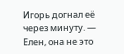Игорь догнал её через минуту. — Елен, она не это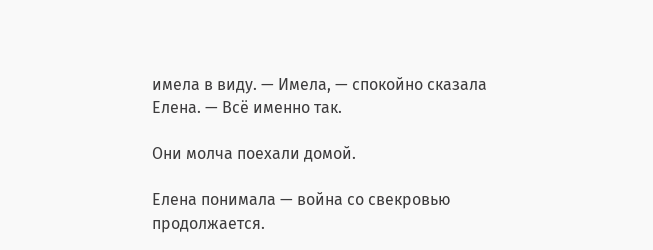имела в виду. — Имела, — спокойно сказала Елена. — Всё именно так.

Они молча поехали домой.

Елена понимала — война со свекровью продолжается.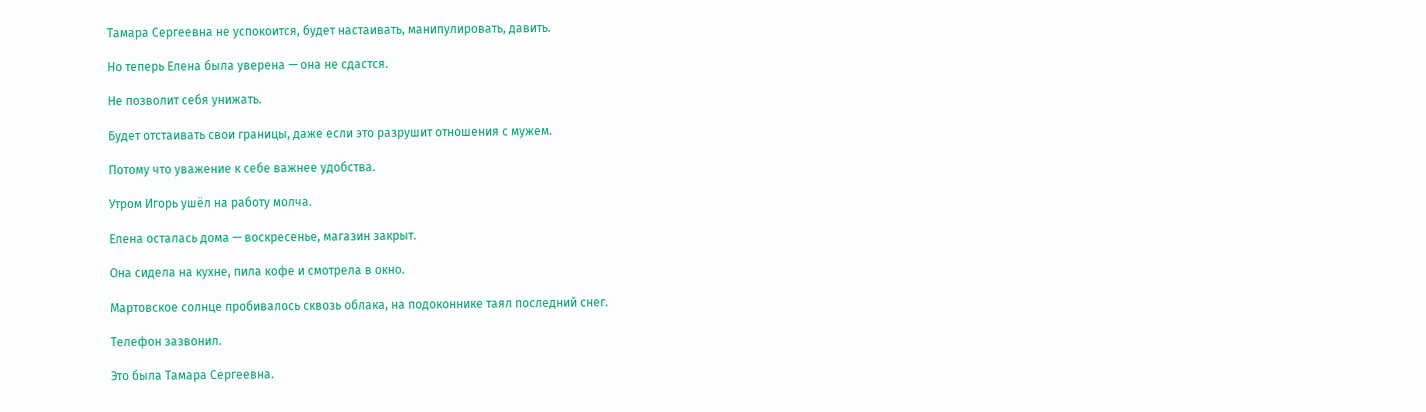Тамара Сергеевна не успокоится, будет настаивать, манипулировать, давить.

Но теперь Елена была уверена — она не сдастся.

Не позволит себя унижать.

Будет отстаивать свои границы, даже если это разрушит отношения с мужем.

Потому что уважение к себе важнее удобства.

Утром Игорь ушёл на работу молча.

Елена осталась дома — воскресенье, магазин закрыт.

Она сидела на кухне, пила кофе и смотрела в окно.

Мартовское солнце пробивалось сквозь облака, на подоконнике таял последний снег.

Телефон зазвонил.

Это была Тамара Сергеевна.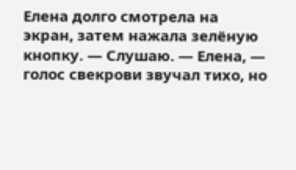Елена долго смотрела на экран, затем нажала зелёную кнопку. — Слушаю. — Елена, — голос свекрови звучал тихо, но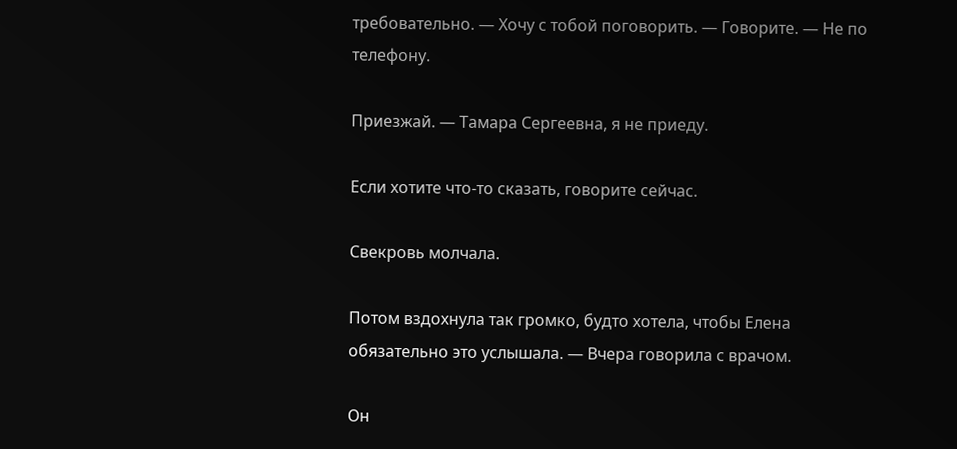требовательно. — Хочу с тобой поговорить. — Говорите. — Не по телефону.

Приезжай. — Тамара Сергеевна, я не приеду.

Если хотите что-то сказать, говорите сейчас.

Свекровь молчала.

Потом вздохнула так громко, будто хотела, чтобы Елена обязательно это услышала. — Вчера говорила с врачом.

Он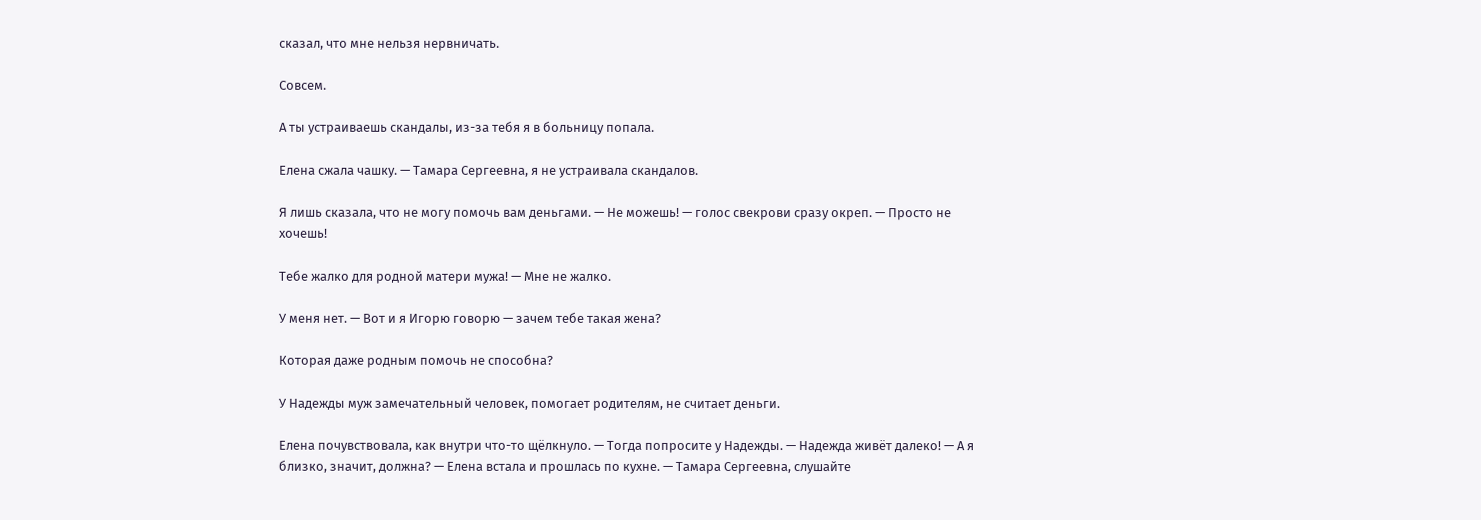сказал, что мне нельзя нервничать.

Совсем.

А ты устраиваешь скандалы, из-за тебя я в больницу попала.

Елена сжала чашку. — Тамара Сергеевна, я не устраивала скандалов.

Я лишь сказала, что не могу помочь вам деньгами. — Не можешь! — голос свекрови сразу окреп. — Просто не хочешь!

Тебе жалко для родной матери мужа! — Мне не жалко.

У меня нет. — Вот и я Игорю говорю — зачем тебе такая жена?

Которая даже родным помочь не способна?

У Надежды муж замечательный человек, помогает родителям, не считает деньги.

Елена почувствовала, как внутри что-то щёлкнуло. — Тогда попросите у Надежды. — Надежда живёт далеко! — А я близко, значит, должна? — Елена встала и прошлась по кухне. — Тамара Сергеевна, слушайте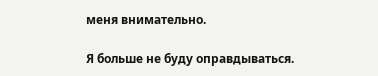меня внимательно.

Я больше не буду оправдываться.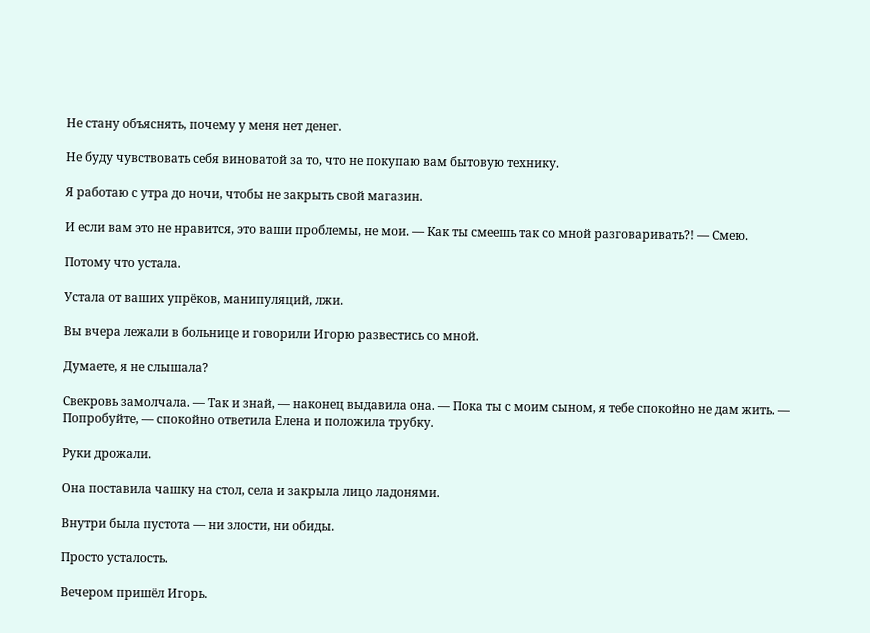Не стану объяснять, почему у меня нет денег.

Не буду чувствовать себя виноватой за то, что не покупаю вам бытовую технику.

Я работаю с утра до ночи, чтобы не закрыть свой магазин.

И если вам это не нравится, это ваши проблемы, не мои. — Как ты смеешь так со мной разговаривать?! — Смею.

Потому что устала.

Устала от ваших упрёков, манипуляций, лжи.

Вы вчера лежали в больнице и говорили Игорю развестись со мной.

Думаете, я не слышала?

Свекровь замолчала. — Так и знай, — наконец выдавила она. — Пока ты с моим сыном, я тебе спокойно не дам жить. — Попробуйте, — спокойно ответила Елена и положила трубку.

Руки дрожали.

Она поставила чашку на стол, села и закрыла лицо ладонями.

Внутри была пустота — ни злости, ни обиды.

Просто усталость.

Вечером пришёл Игорь.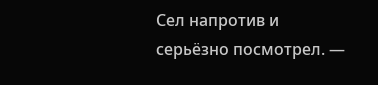Сел напротив и серьёзно посмотрел. —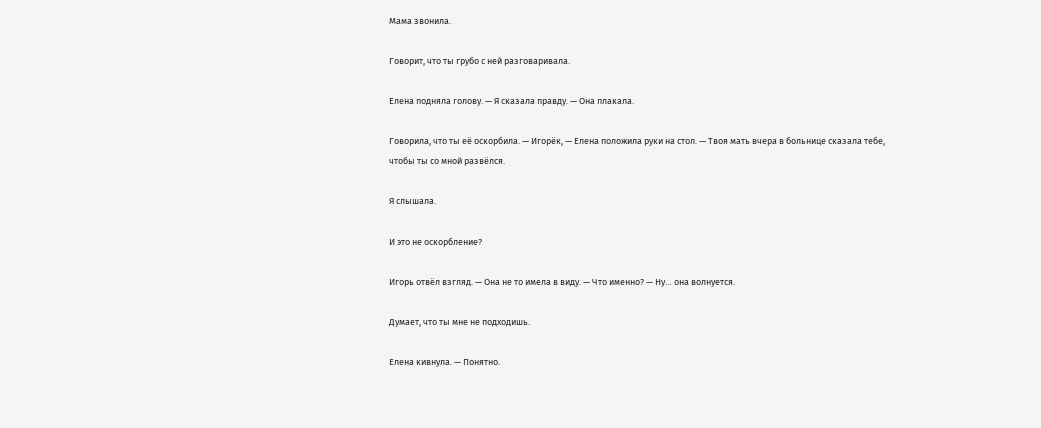Мама звонила.

Говорит, что ты грубо с ней разговаривала.

Елена подняла голову. — Я сказала правду. — Она плакала.

Говорила, что ты её оскорбила. — Игорёк, — Елена положила руки на стол. — Твоя мать вчера в больнице сказала тебе, чтобы ты со мной развёлся.

Я слышала.

И это не оскорбление?

Игорь отвёл взгляд. — Она не то имела в виду. — Что именно? — Ну… она волнуется.

Думает, что ты мне не подходишь.

Елена кивнула. — Понятно.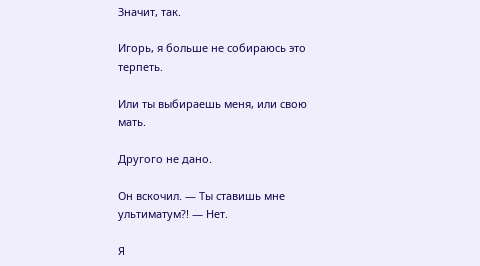Значит, так.

Игорь, я больше не собираюсь это терпеть.

Или ты выбираешь меня, или свою мать.

Другого не дано.

Он вскочил. — Ты ставишь мне ультиматум?! — Нет.

Я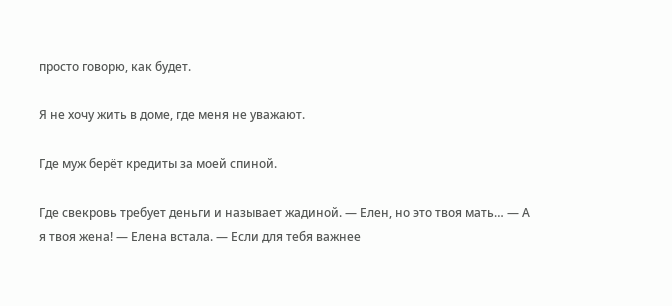просто говорю, как будет.

Я не хочу жить в доме, где меня не уважают.

Где муж берёт кредиты за моей спиной.

Где свекровь требует деньги и называет жадиной. — Елен, но это твоя мать… — А я твоя жена! — Елена встала. — Если для тебя важнее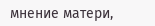мнение матери,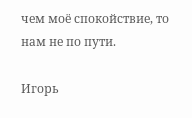чем моё спокойствие, то нам не по пути.

Игорь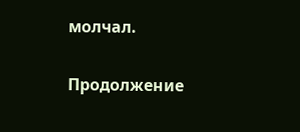молчал.

Продолжение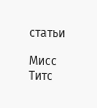статьи

Мисс Титс